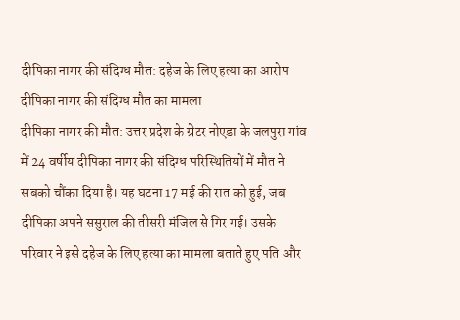दीपिका नागर की संदिग्ध मौत: दहेज के लिए हत्या का आरोप
दीपिका नागर की संदिग्ध मौत का मामला
दीपिका नागर की मौत: उत्तर प्रदेश के ग्रेटर नोएडा के जलपुरा गांव में 24 वर्षीय दीपिका नागर की संदिग्ध परिस्थितियों में मौत ने सबको चौंका दिया है। यह घटना 17 मई की रात को हुई, जब दीपिका अपने ससुराल की तीसरी मंजिल से गिर गई। उसके परिवार ने इसे दहेज के लिए हत्या का मामला बताते हुए पति और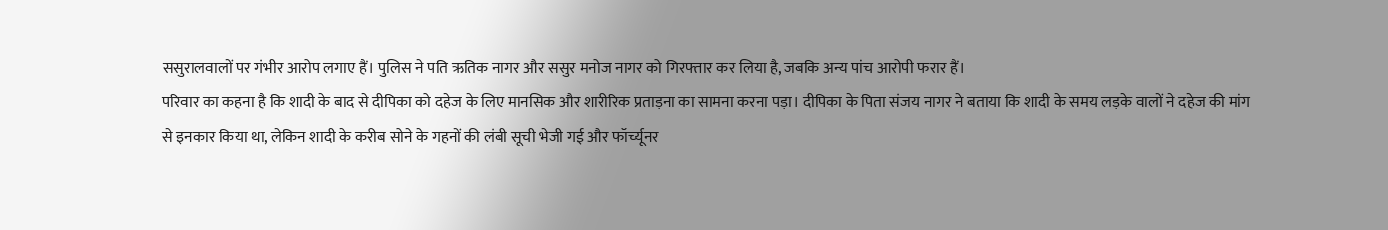ससुरालवालों पर गंभीर आरोप लगाए हैं। पुलिस ने पति ऋतिक नागर और ससुर मनोज नागर को गिरफ्तार कर लिया है, जबकि अन्य पांच आरोपी फरार हैं।
परिवार का कहना है कि शादी के बाद से दीपिका को दहेज के लिए मानसिक और शारीरिक प्रताड़ना का सामना करना पड़ा। दीपिका के पिता संजय नागर ने बताया कि शादी के समय लड़के वालों ने दहेज की मांग से इनकार किया था, लेकिन शादी के करीब सोने के गहनों की लंबी सूची भेजी गई और फॉर्च्यूनर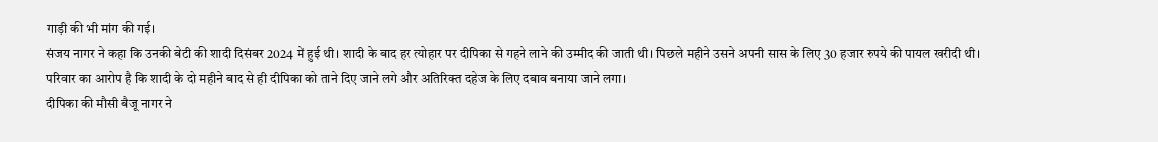गाड़ी की भी मांग की गई।
संजय नागर ने कहा कि उनकी बेटी की शादी दिसंबर 2024 में हुई थी। शादी के बाद हर त्योहार पर दीपिका से गहने लाने की उम्मीद की जाती थी। पिछले महीने उसने अपनी सास के लिए 30 हजार रुपये की पायल खरीदी थी। परिवार का आरोप है कि शादी के दो महीने बाद से ही दीपिका को ताने दिए जाने लगे और अतिरिक्त दहेज के लिए दबाव बनाया जाने लगा।
दीपिका की मौसी बैजू नागर ने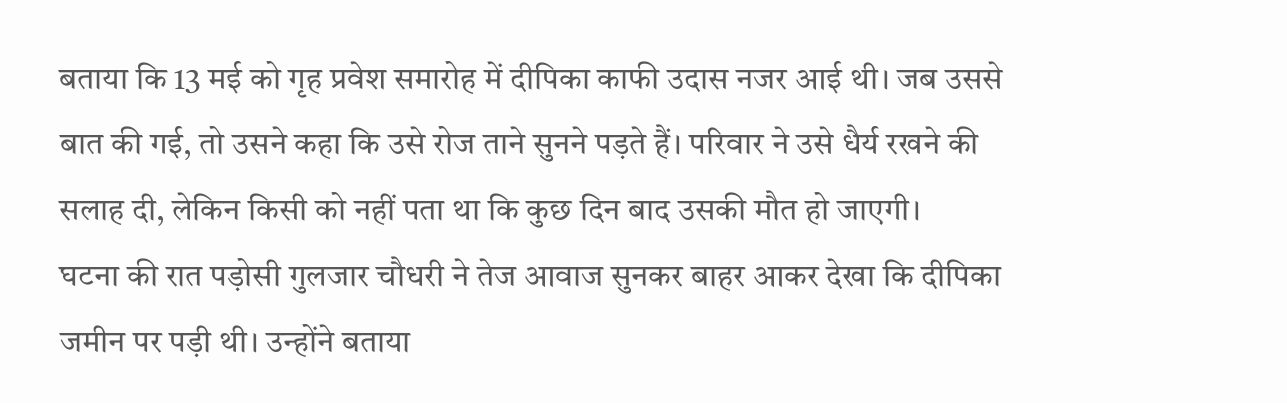बताया कि 13 मई को गृह प्रवेश समारोह में दीपिका काफी उदास नजर आई थी। जब उससे बात की गई, तो उसने कहा कि उसे रोज ताने सुनने पड़ते हैं। परिवार ने उसे धैर्य रखने की सलाह दी, लेकिन किसी को नहीं पता था कि कुछ दिन बाद उसकी मौत हो जाएगी।
घटना की रात पड़ोसी गुलजार चौधरी ने तेज आवाज सुनकर बाहर आकर देखा कि दीपिका जमीन पर पड़ी थी। उन्होंने बताया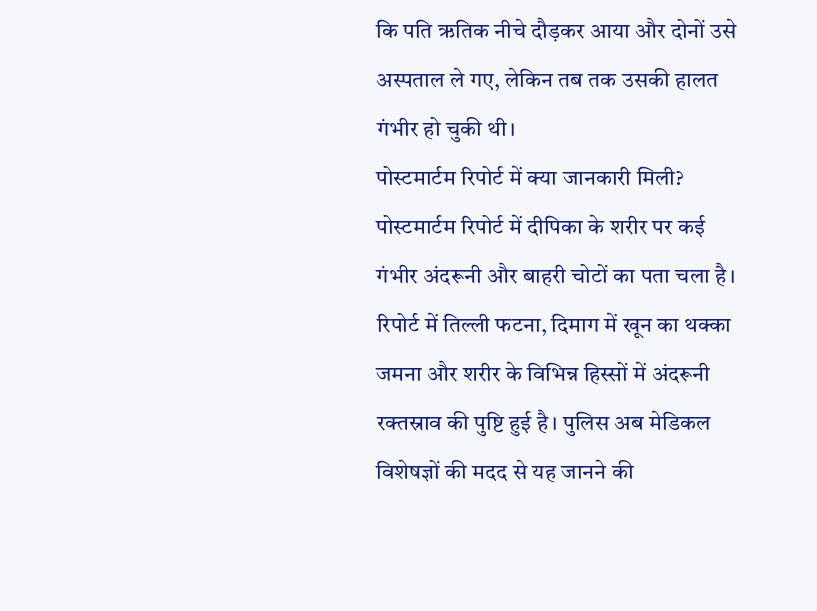कि पति ऋतिक नीचे दौड़कर आया और दोनों उसे अस्पताल ले गए, लेकिन तब तक उसकी हालत गंभीर हो चुकी थी।
पोस्टमार्टम रिपोर्ट में क्या जानकारी मिली?
पोस्टमार्टम रिपोर्ट में दीपिका के शरीर पर कई गंभीर अंदरूनी और बाहरी चोटों का पता चला है। रिपोर्ट में तिल्ली फटना, दिमाग में खून का थक्का जमना और शरीर के विभिन्न हिस्सों में अंदरूनी रक्तस्राव की पुष्टि हुई है। पुलिस अब मेडिकल विशेषज्ञों की मदद से यह जानने की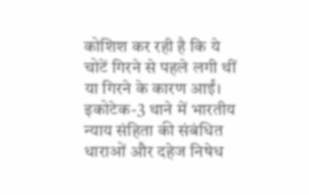कोशिश कर रही है कि ये चोटें गिरने से पहले लगी थीं या गिरने के कारण आईं।
इकोटेक-3 थाने में भारतीय न्याय संहिता की संबंधित धाराओं और दहेज निषेध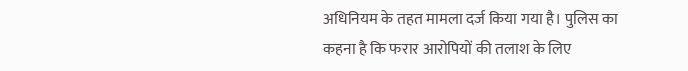अधिनियम के तहत मामला दर्ज किया गया है। पुलिस का कहना है कि फरार आरोपियों की तलाश के लिए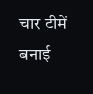चार टीमें बनाई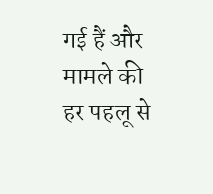गई हैं और मामले की हर पहलू से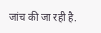जांच की जा रही है.